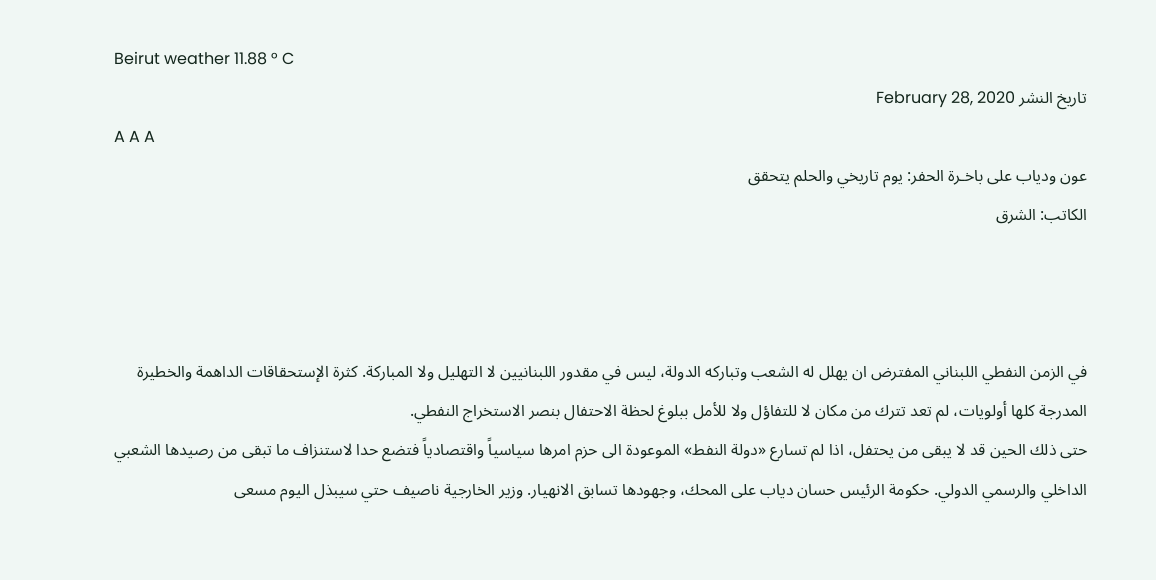Beirut weather 11.88 ° C
تاريخ النشر February 28, 2020
A A A
عون ودياب على باخـرة الحفر: يوم تاريخي والحلم يتحقق
الكاتب: الشرق



في الزمن النفطي اللبناني المفترض ان يهلل له الشعب وتباركه الدولة، ليس في مقدور اللبنانيين لا التهليل ولا المباركة. كثرة الإستحقاقات الداهمة والخطيرة المدرجة كلها أولويات، لم تعد تترك من مكان لا للتفاؤل ولا للأمل ببلوغ لحظة الاحتفال بنصر الاستخراج النفطي.
حتى ذلك الحين قد لا يبقى من يحتفل، اذا لم تسارع «دولة النفط» الموعودة الى حزم امرها سياسياً واقتصادياً فتضع حدا لاستنزاف ما تبقى من رصيدها الشعبي الداخلي والرسمي الدولي. حكومة الرئيس حسان دياب على المحك، وجهودها تسابق الانهيار. وزير الخارجية ناصيف حتي سيبذل اليوم مسعى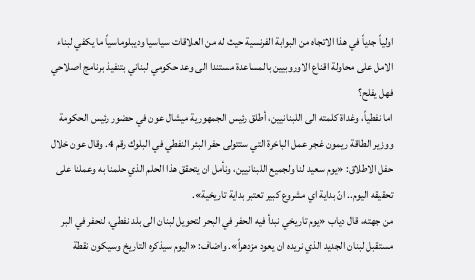اولياً جدياً في هذا الاتجاه من البوابة الفرنسية حيث له من العلاقات سياسيا وديبلوماسياً ما يكفي لبناء الامل على محاولة اقناع الاوروبيين بالمساعدة مستندا الى وعد حكومي لبناني بتنفيذ برنامج اصلاحي فهل يفلح؟
اما نفطياً، وغداة كلمته الى اللبنانيين، أطلق رئيس الجمهورية ميشال عون في حضور رئيس الحكومة ووزير الطاقة ريمون غجر عمل الباخرة التي ستتولى حفر البئر النفطي في البلوك رقم 4. وقال عون خلال حفل الاطلاق: «يوم سعيد لنا ولجميع اللبنانيين، ونأمل ان يتحقق هذا الحلم الذي حلمنا به وعملنا على تحقيقه اليوم.. انّ بداية اي مشروع كبير تعتبر بداية تاريخية».
من جهته، قال دياب «يوم تاريخي نبدأ فيه الحفر في البحر لتحويل لبنان الى بلد نفطي، لنحفر في البر مستقبل لبنان الجديد الذي نريده ان يعود مزدهراً». واضاف: «اليوم سيذكره التاريخ وسيكون نقطة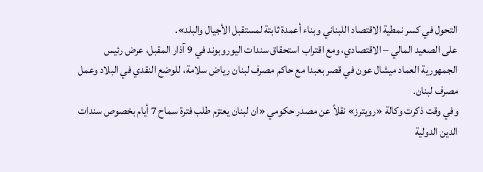التحول في كسر نمطية الاقتصاد اللبناني وبناء أعمدة ثابتة لمستقبل الأجيال والبلد».
على الصعيد المالي – الاقتصادي، ومع اقتراب استحقاق سندات اليوروبوند في 9 آذار المقبل، عرض رئيس الجمهورية العماد ميشال عون في قصر بعبدا مع حاكم مصرف لبنان رياض سلامة، للوضع النقدي في البلاد وعمل مصرف لبنان.
وفي وقت ذكرت وكالة «رويترز» نقلاً عن مصدر حكومي «ان لبنان يعتزم طلب فترة سماح 7 أيام بخصوص سندات الدين الدولية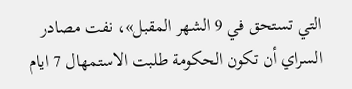التي تستحق في 9 الشهر المقبل»، نفت مصادر السراي أن تكون الحكومة طلبت الاستمهال 7 ايام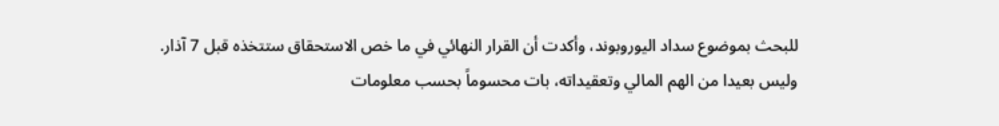للبحث بموضوع سداد اليوروبوند، وأكدت أن القرار النهائي في ما خص الاستحقاق ستتخذه قبل 7 آذار.
وليس بعيدا من الهم المالي وتعقيداته، بات محسوماً بحسب معلومات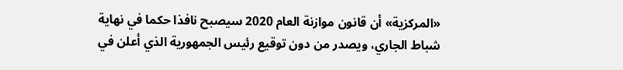«المركزية» أن قانون موازنة العام 2020 سيصبح نافذا حكما في نهاية شباط الجاري، ويصدر من دون توقيع رئيس الجمهورية الذي أعلن في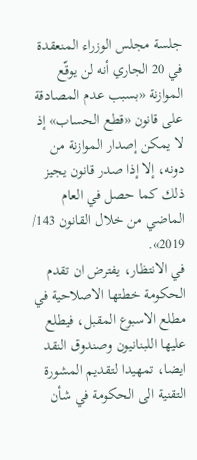جلسة مجلس الوزراء المنعقدة في 20 الجاري أنه لن يوقّع الموازنة «بسبب عدم المصادقة على قانون «قطع الحساب» إذ لا يمكن إصدار الموازنة من دونه، إلا إذا صدر قانون يجيز ذلك كما حصل في العام الماضي من خلال القانون 143/ 2019».
في الانتظار، يفترض ان تقدم الحكومة خطتها الاصلاحية في مطلع الاسبوع المقبل، فيطلع عليها اللبنانيون وصندوق النقد ايضا، تمهيدا لتقديم المشورة التقنية الى الحكومة في شأن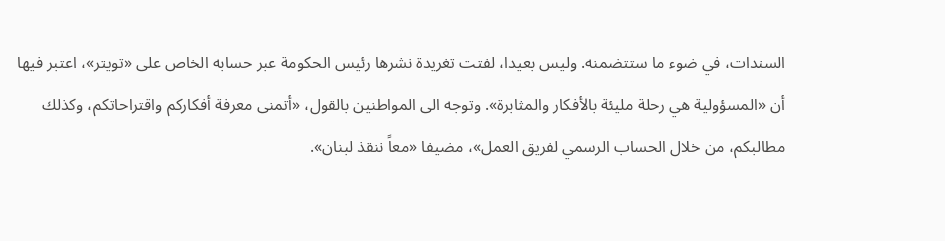السندات، في ضوء ما ستتضمنه. وليس بعيدا، لفتت تغريدة نشرها رئيس الحكومة عبر حسابه الخاص على «تويتر»، اعتبر فيها أن «المسؤولية هي رحلة مليئة بالأفكار والمثابرة». وتوجه الى المواطنين بالقول، «أتمنى معرفة أفكاركم واقتراحاتكم، وكذلك مطالبكم، من خلال الحساب الرسمي لفريق العمل»، مضيفا «معاً ننقذ لبنان».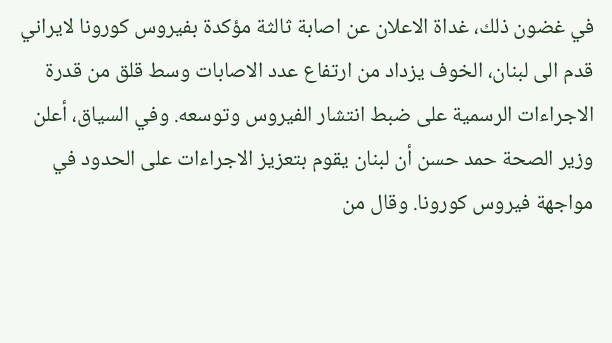في غضون ذلك، غداة الاعلان عن اصابة ثالثة مؤكدة بفيروس كورونا لايراني قدم الى لبنان، الخوف يزداد من ارتفاع عدد الاصابات وسط قلق من قدرة الاجراءات الرسمية على ضبط انتشار الفيروس وتوسعه. وفي السياق، أعلن وزير الصحة حمد حسن أن لبنان يقوم بتعزيز الاجراءات على الحدود في مواجهة فيروس كورونا. وقال من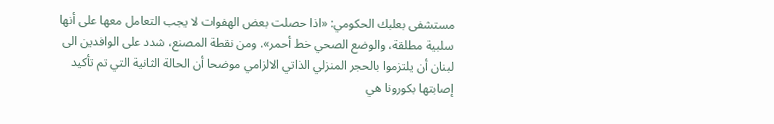مستشفى بعلبك الحكومي: «اذا حصلت بعض الهفوات لا يجب التعامل معها على أنها سلبية مطلقة، والوضع الصحي خط أحمر». ومن نقطة المصنع، شدد على الوافدين الى لبنان أن يلتزموا بالحجر المنزلي الذاتي الالزامي موضحا أن الحالة الثانية التي تم تأكيد إصابتها بكورونا هي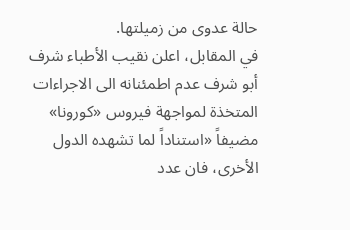حالة عدوى من زميلتها.
في المقابل، اعلن نقيب الأطباء شرف أبو شرف عدم اطمئنانه الى الاجراءات المتخذة لمواجهة فيروس «كورونا» مضيفاً «استناداً لما تشهده الدول الأخرى، فان عدد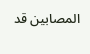المصابين قد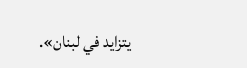يتزايد في لبنان».